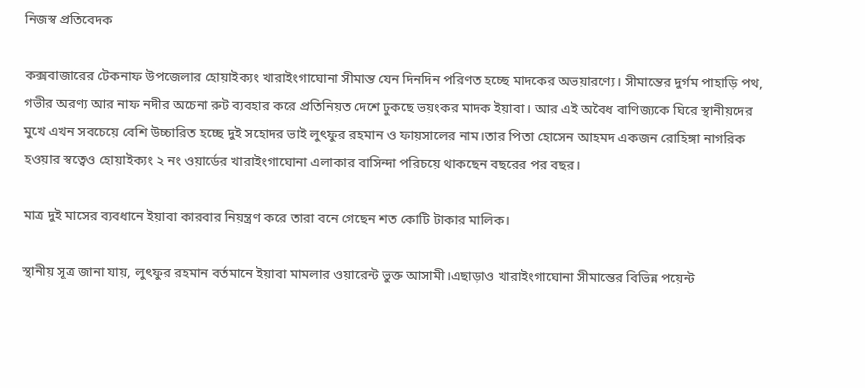নিজস্ব প্রতিবেদক

কক্সবাজারের টেকনাফ উপজেলার হোয়াইক্যং খারাইংগাঘোনা সীমান্ত যেন দিনদিন পরিণত হচ্ছে মাদকের অভয়ারণ্যে। সীমান্তের দুর্গম পাহাড়ি পথ, গভীর অরণ্য আর নাফ নদীর অচেনা রুট ব্যবহার করে প্রতিনিয়ত দেশে ঢুকছে ভয়ংকর মাদক ইয়াবা। আর এই অবৈধ বাণিজ্যকে ঘিরে স্থানীয়দের মুখে এখন সবচেয়ে বেশি উচ্চারিত হচ্ছে দুই সহোদর ভাই লুৎফুর রহমান ও ফায়সালের নাম।তার পিতা হোসেন আহমদ একজন রোহিঙ্গা নাগরিক হওয়ার স্বত্বেও হোয়াইক্যং ২ নং ওয়ার্ডের খারাইংগাঘোনা এলাকার বাসিন্দা পরিচয়ে থাকছেন বছরের পর বছর।

মাত্র দুই মাসের ব্যবধানে ইয়াবা কারবার নিয়ন্ত্রণ করে তারা বনে গেছেন শত কোটি টাকার মালিক।

স্থানীয় সূত্র জানা যায়, লুৎফুর রহমান বর্তমানে ইয়াবা মামলার ওয়ারেন্ট ভুক্ত আসামী।এছাড়াও খারাইংগাঘোনা সীমান্তের বিভিন্ন পয়েন্ট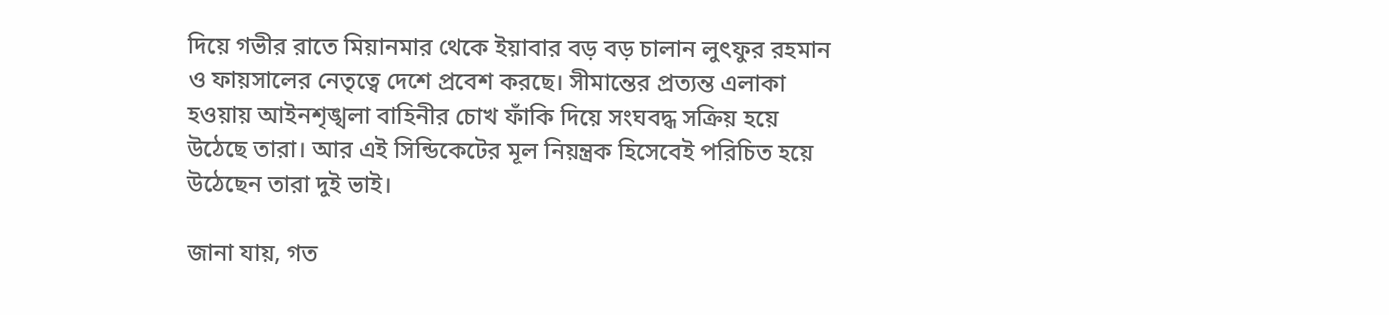দিয়ে গভীর রাতে মিয়ানমার থেকে ইয়াবার বড় বড় চালান লুৎফুর রহমান ও ফায়সালের নেতৃত্বে দেশে প্রবেশ করছে। সীমান্তের প্রত্যন্ত এলাকা হওয়ায় আইনশৃঙ্খলা বাহিনীর চোখ ফাঁকি দিয়ে সংঘবদ্ধ সক্রিয় হয়ে উঠেছে তারা। আর এই সিন্ডিকেটের মূল নিয়ন্ত্রক হিসেবেই পরিচিত হয়ে উঠেছেন তারা দুই ভাই।

জানা যায়, গত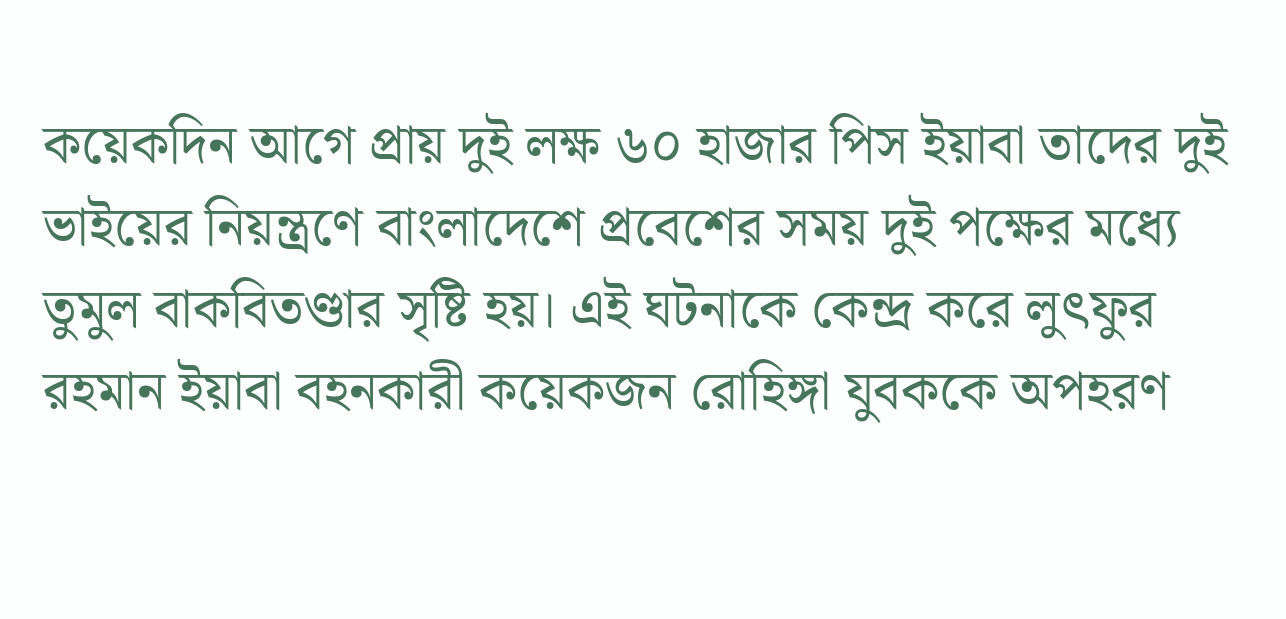কয়েকদিন আগে প্রায় দুই লক্ষ ৬০ হাজার পিস ইয়াবা তাদের দুই ভাইয়ের নিয়ন্ত্রণে বাংলাদেশে প্রবেশের সময় দুই পক্ষের মধ্যে তুমুল বাকবিতণ্ডার সৃষ্টি হয়। এই ঘটনাকে কেন্দ্র করে লুৎফুর রহমান ইয়াবা বহনকারী কয়েকজন রোহিঙ্গা যুবককে অপহরণ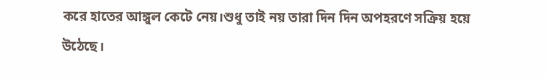করে হাতের আঙ্গুল কেটে নেয়।শুধু তাই নয় তারা দিন দিন অপহরণে সক্রিয় হয়ে উঠেছে।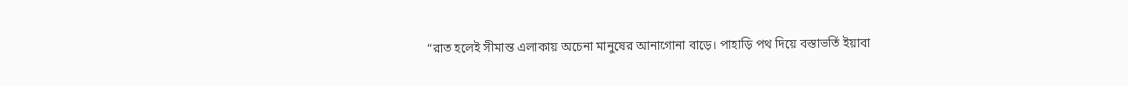“রাত হলেই সীমান্ত এলাকায় অচেনা মানুষের আনাগোনা বাড়ে। পাহাড়ি পথ দিয়ে বস্তাভর্তি ইয়াবা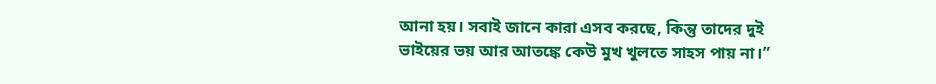আনা হয়। সবাই জানে কারা এসব করছে, কিন্তু তাদের দুই ভাইয়ের ভয় আর আতঙ্কে কেউ মুখ খুলতে সাহস পায় না।”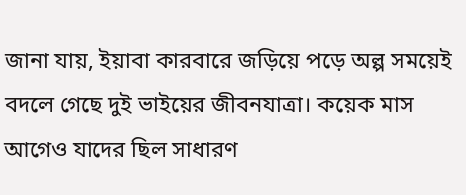জানা যায়, ইয়াবা কারবারে জড়িয়ে পড়ে অল্প সময়েই বদলে গেছে দুই ভাইয়ের জীবনযাত্রা। কয়েক মাস আগেও যাদের ছিল সাধারণ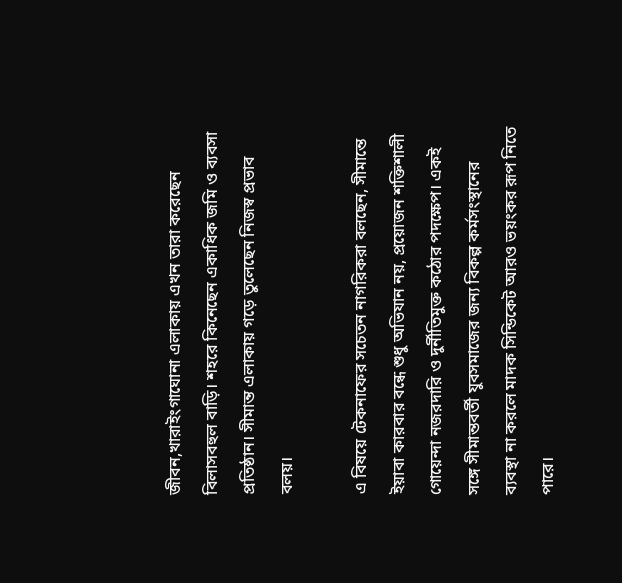জীবন,খারাইংগাঘোনা এলাকায় এখন তারা করেছেন বিলাসবহুল বাড়ি। শহরে কিনেছেন একাধিক জমি ও ব্যবসা প্রতিষ্ঠান। সীমান্ত এলাকায় গড়ে তুলেছেন নিজস্ব প্রভাব বলয়।

এ বিষয়ে টেকনাফের সচেতন নাগরিকরা বলছেন, সীমান্তে ইয়াবা কারবার বন্ধে শুধু অভিযান নয়, প্রয়োজন শক্তিশালী গোয়েন্দা নজরদারি ও দুর্নীতিমুক্ত কঠোর পদক্ষেপ। একই সঙ্গে সীমান্তবর্তী যুবসমাজের জন্য বিকল্প কর্মসংস্থানের ব্যবস্থা না করলে মাদক সিন্ডিকেট আরও ভয়ংকর রূপ নিতে পারে।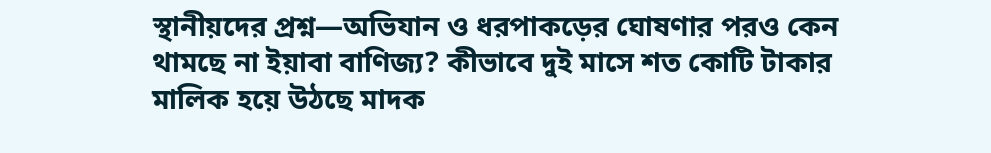স্থানীয়দের প্রশ্ন—অভিযান ও ধরপাকড়ের ঘোষণার পরও কেন থামছে না ইয়াবা বাণিজ্য? কীভাবে দুই মাসে শত কোটি টাকার মালিক হয়ে উঠছে মাদক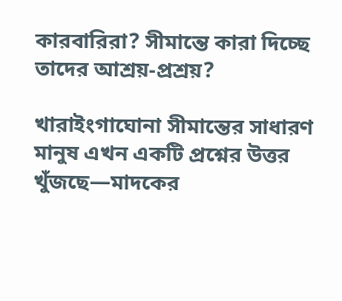কারবারিরা? সীমান্তে কারা দিচ্ছে তাদের আশ্রয়-প্রশ্রয়?

খারাইংগাঘোনা সীমান্তের সাধারণ মানুষ এখন একটি প্রশ্নের উত্তর খুঁজছে—মাদকের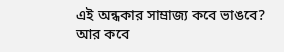এই অন্ধকার সাম্রাজ্য কবে ভাঙবে? আর কবে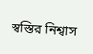স্বস্তির নিশ্বাস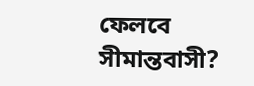ফেলবে সীমান্তবাসী?